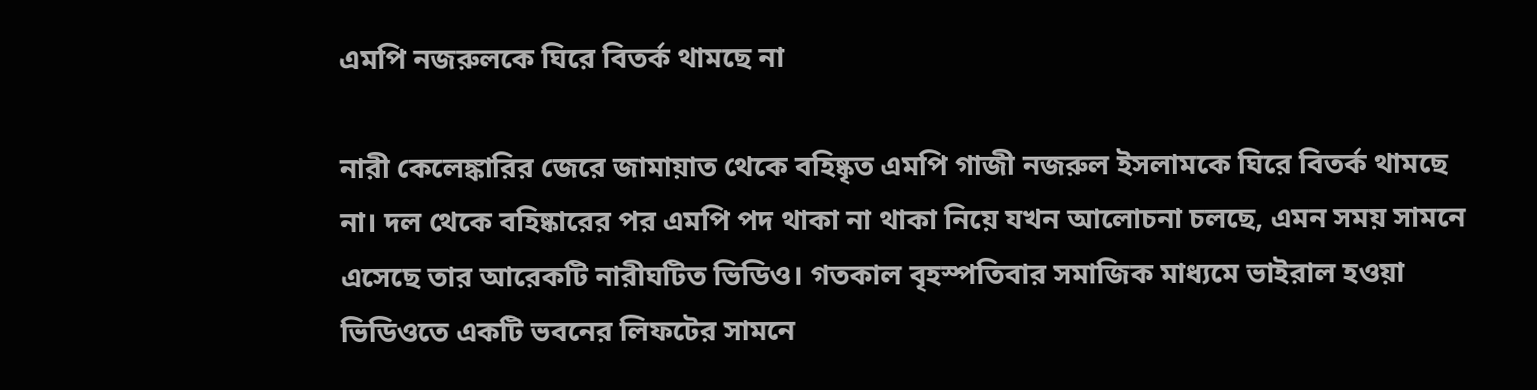এমপি নজরুলকে ঘিরে বিতর্ক থামছে না

নারী কেলেঙ্কারির জেরে জামায়াত থেকে বহিষ্কৃত এমপি গাজী নজরুল ইসলামকে ঘিরে বিতর্ক থামছে না। দল থেকে বহিষ্কারের পর এমপি পদ থাকা না থাকা নিয়ে যখন আলোচনা চলছে, এমন সময় সামনে এসেছে তার আরেকটি নারীঘটিত ভিডিও। গতকাল বৃহস্পতিবার সমাজিক মাধ্যমে ভাইরাল হওয়া ভিডিওতে একটি ভবনের লিফটের সামনে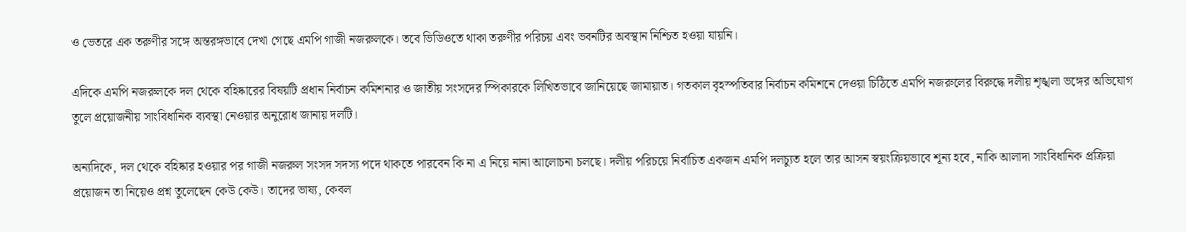ও ভেতরে এক তরুণীর সঙ্গে অন্তরঙ্গভাবে দেখা গেছে এমপি গাজী নজরুলকে। তবে ভিডিওতে থাকা তরুণীর পরিচয় এবং ভবনটির অবস্থান নিশ্চিত হওয়া যায়নি।

এদিকে এমপি নজরুলকে দল থেকে বহিষ্কারের বিষয়টি প্রধান নির্বাচন কমিশনার ও জাতীয় সংসদের স্পিকারকে লিখিতভাবে জানিয়েছে জামায়াত। গতকাল বৃহস্পতিবার নির্বাচন কমিশনে দেওয়া চিঠিতে এমপি নজরুলের বিরুদ্ধে দলীয় শৃঙ্খলা ভঙ্গের অভিযোগ তুলে প্রয়োজনীয় সাংবিধানিক ব্যবস্থা নেওয়ার অনুরোধ জানায় দলটি।

অন্যদিকে, দল থেকে বহিষ্কার হওয়ার পর গাজী নজরুল সংসদ সদস্য পদে থাকতে পারবেন কি না এ নিয়ে নানা আলোচনা চলছে। দলীয় পরিচয়ে নির্বাচিত একজন এমপি দলচ্যুত হলে তার আসন স্বয়ংক্রিয়ভাবে শূন্য হবে, নাকি আলাদা সাংবিধানিক প্রক্রিয়া প্রয়োজন তা নিয়েও প্রশ্ন তুলেছেন কেউ কেউ। তাদের ভাষ্য, কেবল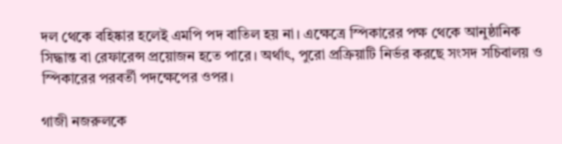দল থেকে বহিষ্কার হলেই এমপি পদ বাতিল হয় না। এক্ষেত্রে স্পিকারের পক্ষ থেকে আনুষ্ঠানিক সিদ্ধান্ত বা রেফারেন্স প্রয়োজন হতে পারে। অর্থাৎ, পুরো প্রক্রিয়াটি নির্ভর করছে সংসদ সচিবালয় ও স্পিকারের পরবর্তী পদক্ষেপের ওপর।

গাজী নজরুলকে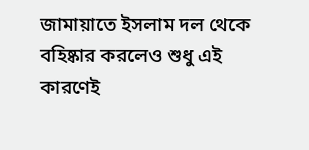জামায়াতে ইসলাম দল থেকে বহিষ্কার করলেও শুধু এই কারণেই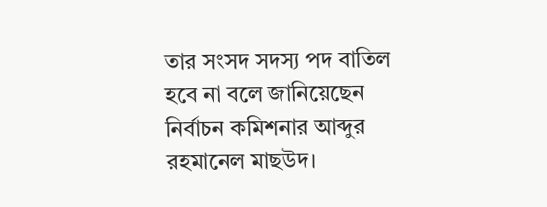তার সংসদ সদস্য পদ বাতিল হবে না বলে জানিয়েছেন নির্বাচন কমিশনার আব্দুর রহমানেল মাছউদ।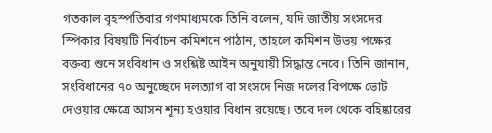গতকাল বৃহস্পতিবার গণমাধ্যমকে তিনি বলেন, যদি জাতীয় সংসদের স্পিকার বিষয়টি নির্বাচন কমিশনে পাঠান, তাহলে কমিশন উভয় পক্ষের বক্তব্য শুনে সংবিধান ও সংশ্লিষ্ট আইন অনুযায়ী সিদ্ধান্ত নেবে। তিনি জানান, সংবিধানের ৭০ অনুচ্ছেদে দলত্যাগ বা সংসদে নিজ দলের বিপক্ষে ভোট দেওয়ার ক্ষেত্রে আসন শূন্য হওয়ার বিধান রয়েছে। তবে দল থেকে বহিষ্কারের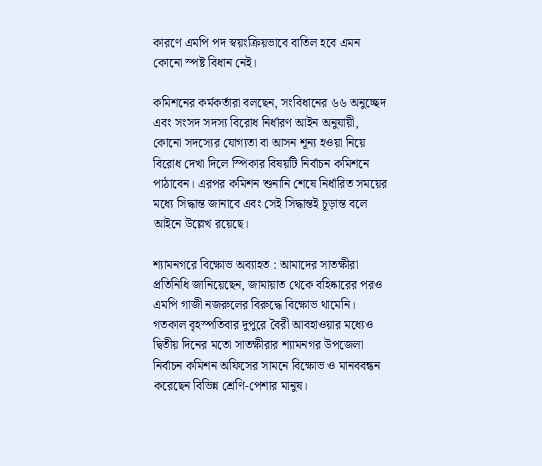কারণে এমপি পদ স্বয়ংক্রিয়ভাবে বাতিল হবে এমন কোনো স্পষ্ট বিধান নেই।

কমিশনের কর্মকর্তারা বলছেন, সংবিধানের ৬৬ অনুচ্ছেদ এবং সংসদ সদস্য বিরোধ নির্ধারণ আইন অনুযায়ী, কোনো সদস্যের যোগ্যতা বা আসন শূন্য হওয়া নিয়ে বিরোধ দেখা দিলে স্পিকার বিষয়টি নির্বাচন কমিশনে পাঠাবেন। এরপর কমিশন শুনানি শেষে নির্ধারিত সময়ের মধ্যে সিদ্ধান্ত জানাবে এবং সেই সিদ্ধান্তই চূড়ান্ত বলে আইনে উল্লেখ রয়েছে।

শ্যামনগরে বিক্ষোভ অব্যাহত : আমাদের সাতক্ষীরা প্রতিনিধি জানিয়েছেন, জামায়াত থেকে বহিষ্কারের পরও এমপি গাজী নজরুলের বিরুদ্ধে বিক্ষোভ থামেনি। গতকাল বৃহস্পতিবার দুপুরে বৈরী আবহাওয়ার মধ্যেও দ্বিতীয় দিনের মতো সাতক্ষীরার শ্যামনগর উপজেলা নির্বাচন কমিশন অফিসের সামনে বিক্ষোভ ও মানববন্ধন করেছেন বিভিন্ন শ্রেণি-পেশার মানুষ।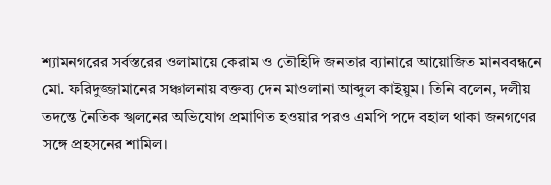শ্যামনগরের সর্বস্তরের ওলামায়ে কেরাম ও তৌহিদি জনতার ব্যানারে আয়োজিত মানববন্ধনে মো. ফরিদুজ্জামানের সঞ্চালনায় বক্তব্য দেন মাওলানা আব্দুল কাইয়ুম। তিনি বলেন, দলীয় তদন্তে নৈতিক স্খলনের অভিযোগ প্রমাণিত হওয়ার পরও এমপি পদে বহাল থাকা জনগণের সঙ্গে প্রহসনের শামিল।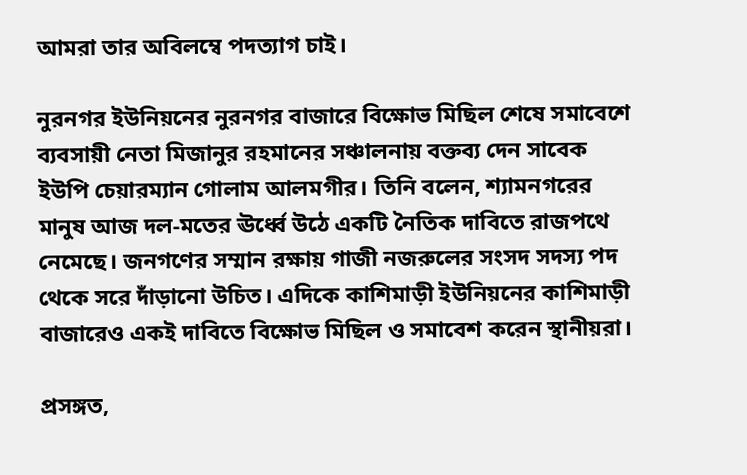আমরা তার অবিলম্বে পদত্যাগ চাই।

নুরনগর ইউনিয়নের নুরনগর বাজারে বিক্ষোভ মিছিল শেষে সমাবেশে ব্যবসায়ী নেতা মিজানুর রহমানের সঞ্চালনায় বক্তব্য দেন সাবেক ইউপি চেয়ারম্যান গোলাম আলমগীর। তিনি বলেন, শ্যামনগরের মানুষ আজ দল-মতের ঊর্ধ্বে উঠে একটি নৈতিক দাবিতে রাজপথে নেমেছে। জনগণের সম্মান রক্ষায় গাজী নজরুলের সংসদ সদস্য পদ থেকে সরে দাঁড়ানো উচিত। এদিকে কাশিমাড়ী ইউনিয়নের কাশিমাড়ী বাজারেও একই দাবিতে বিক্ষোভ মিছিল ও সমাবেশ করেন স্থানীয়রা।

প্রসঙ্গত,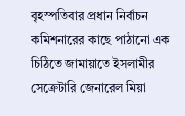বৃহস্পতিবার প্রধান নির্বাচন কমিশনারের কাছে পাঠানো এক চিঠিতে জামায়াতে ইসলামীর সেক্রেটারি জেনারেল মিয়া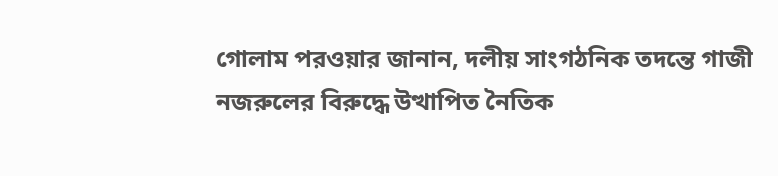গোলাম পরওয়ার জানান, দলীয় সাংগঠনিক তদন্তে গাজী নজরুলের বিরুদ্ধে উত্থাপিত নৈতিক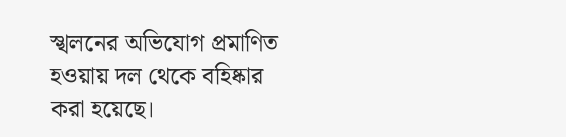স্খলনের অভিযোগ প্রমাণিত হওয়ায় দল থেকে বহিষ্কার করা হয়েছে।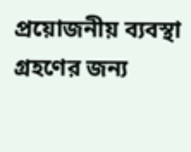প্রয়োজনীয় ব্যবস্থা গ্রহণের জন্য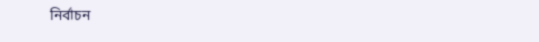নির্বাচন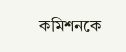কমিশনকে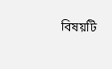বিষয়টি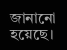জানানো হয়েছে।